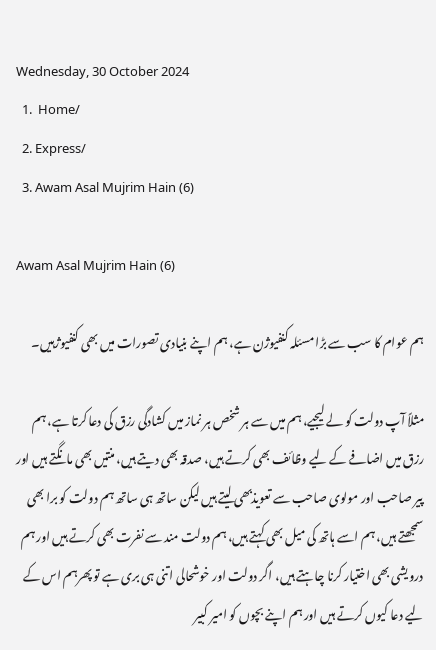Wednesday, 30 October 2024
  1.  Home/
  2. Express/
  3. Awam Asal Mujrim Hain (6)

Awam Asal Mujrim Hain (6)

ہم عوام کا سب سے بڑا مسئلہ کنفیوژن ہے، ہم اپنے بنیادی تصورات میں بھی کنفیوژہیں۔

مثلاً آپ دولت کو لے لیجیے، ہم میں سے ہر شخص ہر نماز میں کشادگی رزق کی دعا کرتا ہے، ہم رزق میں اضافے کے لیے وظائف بھی کرتے ہیں، صدقہ بھی دیتے ہیں، منتیں بھی مانگتے ہیں اور پیر صاحب اور مولوی صاحب سے تعویذبھی لیتے ہیں لیکن ساتھ ہی ساتھ ہم دولت کو برا بھی سمجھتے ہیں، ہم اسے ہاتھ کی میل بھی کہتے ہیں، ہم دولت مند سے نفرت بھی کرتے ہیں اور ہم درویشی بھی اختیار کرنا چاہتے ہیں، اگر دولت اور خوشحالی اتنی ہی بری ہے تو پھرہم اس کے لیے دعا کیوں کرتے ہیں اور ہم اپنے بچوں کو امیر کبیر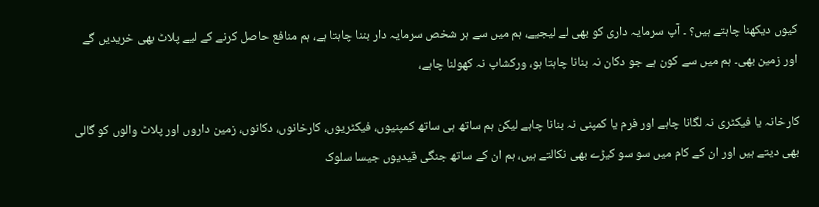کیوں دیکھنا چاہتے ہیں؟ ۔ آپ سرمایہ داری کو بھی لے لیجیے، ہم میں سے ہر شخص سرمایہ دار بننا چاہتا ہے، ہم منافع حاصل کرنے کے لیے پلاٹ بھی خریدیں گے اور زمین بھی۔ ہم میں سے کون ہے جو دکان نہ بنانا چاہتا ہو، ورکشاپ نہ کھولنا چاہے،

کارخانہ یا فیکٹری نہ لگانا چاہے اور فرم یا کمپنی نہ بنانا چاہے لیکن ہم ساتھ ہی ساتھ کمپنیوں، فیکٹریوں، کارخانوں، دکانوں، زمین داروں اور پلاٹ والوں کو گالی بھی دیتے ہیں اور ان کے کام میں سو سو کیڑے بھی نکالتے ہیں، ہم ان کے ساتھ جنگی قیدیوں جیسا سلوک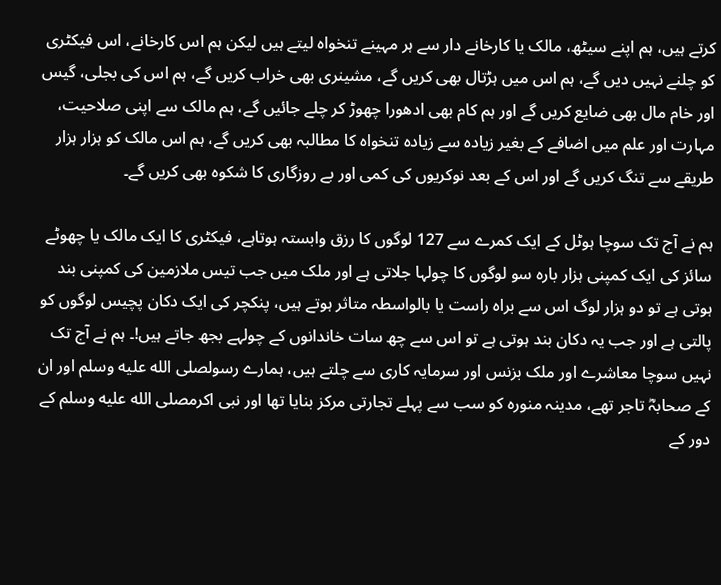کرتے ہیں، ہم اپنے سیٹھ، مالک یا کارخانے دار سے ہر مہینے تنخواہ لیتے ہیں لیکن ہم اس کارخانے، اس فیکٹری کو چلنے نہیں دیں گے، ہم اس میں ہڑتال بھی کریں گے، مشینری بھی خراب کریں گے، ہم اس کی بجلی، گیس اور خام مال بھی ضایع کریں گے اور ہم کام بھی ادھورا چھوڑ کر چلے جائیں گے، ہم مالک سے اپنی صلاحیت، مہارت اور علم میں اضافے کے بغیر زیادہ سے زیادہ تنخواہ کا مطالبہ بھی کریں گے، ہم اس مالک کو ہزار ہزار طریقے سے تنگ کریں گے اور اس کے بعد نوکریوں کی کمی اور بے روزگاری کا شکوہ بھی کریں گے۔

ہم نے آج تک سوچا ہوٹل کے ایک کمرے سے 127 لوگوں کا رزق وابستہ ہوتاہے، فیکٹری کا ایک مالک یا چھوٹے سائز کی ایک کمپنی ہزار بارہ سو لوگوں کا چولہا جلاتی ہے اور ملک میں جب تیس ملازمین کی کمپنی بند ہوتی ہے تو دو ہزار لوگ اس سے براہ راست یا بالواسطہ متاثر ہوتے ہیں، پنکچر کی ایک دکان پچیس لوگوں کو پالتی ہے اور جب یہ دکان بند ہوتی ہے تو اس سے چھ سات خاندانوں کے چولہے بجھ جاتے ہیں!۔ ہم نے آج تک نہیں سوچا معاشرے اور ملک بزنس اور سرمایہ کاری سے چلتے ہیں، ہمارے رسولصلى الله عليه وسلم اور ان کے صحابہؓ تاجر تھے، مدینہ منورہ کو سب سے پہلے تجارتی مرکز بنایا تھا اور نبی اکرمصلى الله عليه وسلم کے دور کے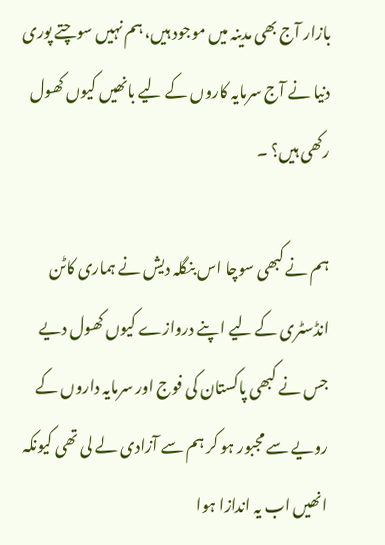بازار آج بھی مدینہ میں موجود ہیں، ہم نہیں سوچتے پوری دنیا نے آج سرمایہ کاروں کے لیے بانھیں کیوں کھول رکھی ہیں؟ ۔

ہم نے کبھی سوچا اس بنگلہ دیش نے ہماری کاٹن انڈسٹری کے لیے اپنے دروازے کیوں کھول دیے جس نے کبھی پاکستان کی فوج اور سرمایہ داروں کے رویے سے مجبور ہو کر ہم سے آزادی لے لی تھی کیونکہ انھیں اب یہ اندازا ہوا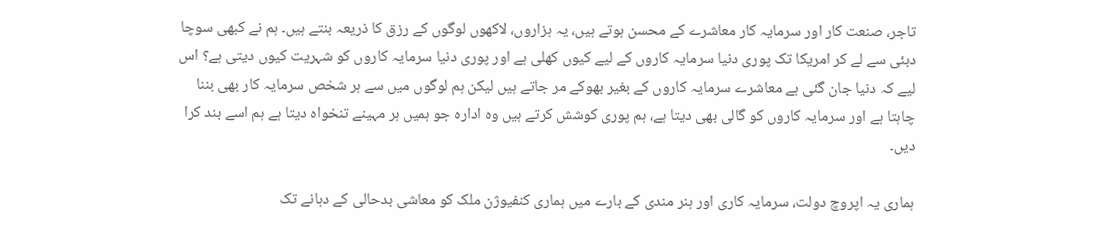تاجر، صنعت کار اور سرمایہ کار معاشرے کے محسن ہوتے ہیں، یہ ہزاروں، لاکھوں لوگوں کے رزق کا ذریعہ بنتے ہیں۔ ہم نے کبھی سوچا دبئی سے لے کر امریکا تک پوری دنیا سرمایہ کاروں کے لیے کیوں کھلی ہے اور پوری دنیا سرمایہ کاروں کو شہریت کیوں دیتی ہے؟ اس لیے کہ دنیا جان گئی ہے معاشرے سرمایہ کاروں کے بغیر بھوکے مر جاتے ہیں لیکن ہم لوگوں میں سے ہر شخص سرمایہ کار بھی بننا چاہتا ہے اور سرمایہ کاروں کو گالی بھی دیتا ہے، ہم پوری کوشش کرتے ہیں وہ ادارہ جو ہمیں ہر مہینے تنخواہ دیتا ہے ہم اسے بند کرا دیں۔

ہماری یہ اپروچ دولت، سرمایہ کاری اور ہنر مندی کے بارے میں ہماری کنفیوژن ملک کو معاشی بدحالی کے دہانے تک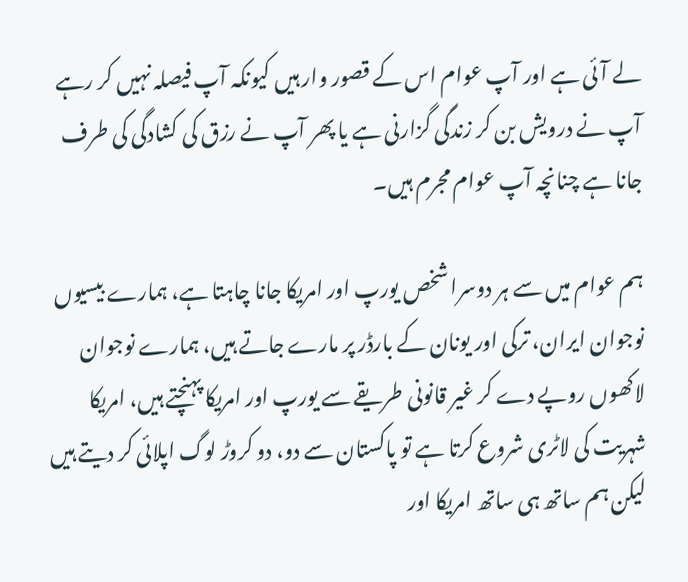لے آئی ہے اور آپ عوام اس کے قصور وار ہیں کیونکہ آپ فیصلہ نہیں کر رہے آپ نے درویش بن کر زندگی گزارنی ہے یا پھر آپ نے رزق کی کشادگی کی طرف جانا ہے چنانچہ آپ عوام مجرم ہیں۔

ہم عوام میں سے ہر دوسرا شخص یورپ اور امریکا جانا چاہتا ہے، ہمارے بیسیوں نوجوان ایران، ترکی اور یونان کے بارڈر پر مارے جاتے ہیں، ہمارے نوجوان لاکھوں روپے دے کر غیر قانونی طریقے سے یورپ اور امریکا پہنچتے ہیں، امریکا شہریت کی لاٹری شروع کرتا ہے تو پاکستان سے دو، دو کروڑ لوگ اپلائی کر دیتے ہیں لیکن ہم ساتھ ہی ساتھ امریکا اور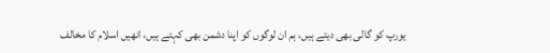یورپ کو گالی بھی دیتے ہیں، ہم ان لوگوں کو اپنا دشمن بھی کہتے ہیں، انھیں اسلام کا مخالف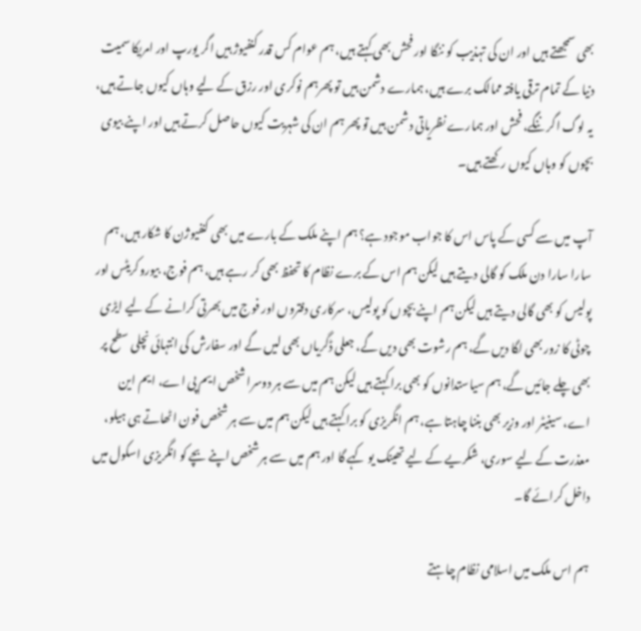بھی سمجھتے ہیں اور ان کی تہذیب کو ننگا اور فحش بھی کہتے ہیں، ہم عوام کس قدر کنفیوژ ہیں اگر یورپ اور امریکا سمیت دنیا کے تمام ترقی یافتہ ممالک برے ہیں، ہمارے دشمن ہیں تو پھرہم نوکری اور رزق کے لیے وہاں کیوں جاتے ہیں، یہ لوگ اگر ننگے، فحش اور ہمارے نظریاتی دشمن ہیں تو پھر ہم ان کی شہریت کیوں حاصل کرتے ہیں اور اپنے بیوی بچوں کو وہاں کیوں رکھتے ہیں۔

آپ میں سے کسی کے پاس اس کا جواب موجود ہے؟ ہم اپنے ملک کے بارے میں بھی کنفیوژن کا شکار ہیں، ہم سارا سارا دن ملک کو گالی دیتے ہیں لیکن ہم اس کے برے نظام کا تحفظ بھی کر رہے ہیں، ہم فوج، بیوروکریٹس اور پولیس کو بھی گالی دیتے ہیں لیکن ہم اپنے بچوں کو پولیس، سرکاری دفتروں اور فوج میں بھرتی کرانے کے لیے ایڑی چوٹی کا زور بھی لگا دیں گے، ہم رشوت بھی دیں گے، جعلی ڈگریاں بھی لیں گے اور سفارش کی انتہائی نچلی سطح پر بھی چلے جائیں گے، ہم سیاستدانوں کو بھی برا کہتے ہیں لیکن ہم میں سے ہر دوسرا شخص ایم پی اے، ایم این اے، سینیٹر اور وزیر بھی بننا چاہتا ہے، ہم انگریزی کو برا کہتے ہیں لیکن ہم میں سے ہر شخص فون اٹھاتے ہی ہیلو، معذرت کے لیے سوری، شکریے کے لیے تھینک یو کہے گا اور ہم میں سے ہر شخص اپنے بچے کو انگریزی اسکول میں داخل کرائے گا۔

ہم اس ملک میں اسلامی نظام چاہتے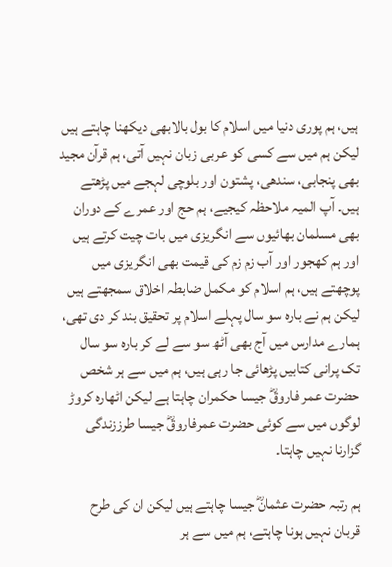ہیں، ہم پوری دنیا میں اسلام کا بول بالابھی دیکھنا چاہتے ہیں لیکن ہم میں سے کسی کو عربی زبان نہیں آتی، ہم قرآن مجید بھی پنجابی، سندھی، پشتون اور بلوچی لہجے میں پڑھتے ہیں۔ آپ المیہ ملاحظہ کیجیے، ہم حج اور عمرے کے دوران بھی مسلمان بھائیوں سے انگریزی میں بات چیت کرتے ہیں اور ہم کھجور اور آب زم زم کی قیمت بھی انگریزی میں پوچھتے ہیں، ہم اسلام کو مکمل ضابطہ اخلاق سمجھتے ہیں لیکن ہم نے بارہ سو سال پہلے اسلام پر تحقیق بند کر دی تھی، ہمارے مدارس میں آج بھی آٹھ سو سے لے کر بارہ سو سال تک پرانی کتابیں پڑھائی جا رہی ہیں، ہم میں سے ہر شخص حضرت عمر فاروقؓ جیسا حکمران چاہتا ہے لیکن اٹھارہ کروڑ لوگوں میں سے کوئی حضرت عمرفاروقؓ جیسا طرززندگی گزارنا نہیں چاہتا۔

ہم رتبہ حضرت عثمانؓ جیسا چاہتے ہیں لیکن ان کی طرح قربان نہیں ہونا چاہتے، ہم میں سے ہر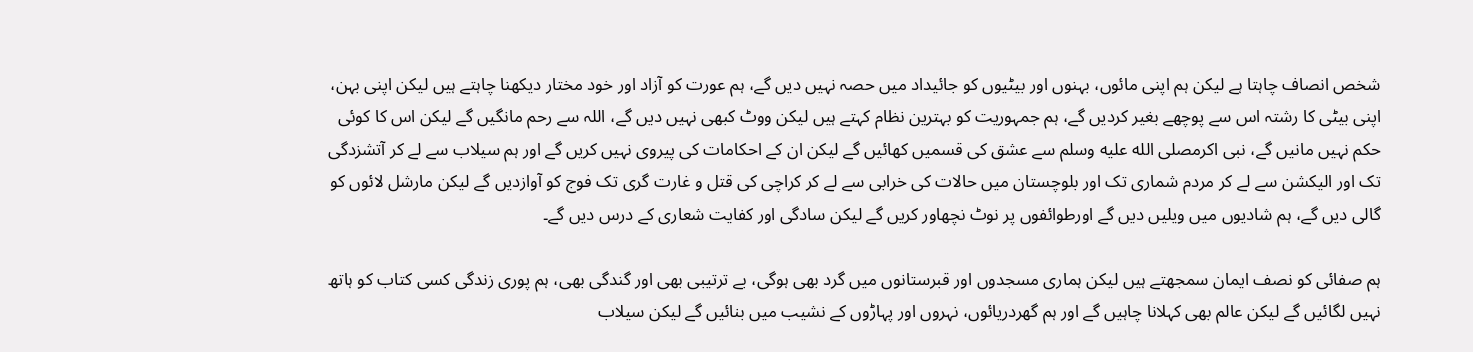شخص انصاف چاہتا ہے لیکن ہم اپنی مائوں، بہنوں اور بیٹیوں کو جائیداد میں حصہ نہیں دیں گے، ہم عورت کو آزاد اور خود مختار دیکھنا چاہتے ہیں لیکن اپنی بہن، اپنی بیٹی کا رشتہ اس سے پوچھے بغیر کردیں گے، ہم جمہوریت کو بہترین نظام کہتے ہیں لیکن ووٹ کبھی نہیں دیں گے، اللہ سے رحم مانگیں گے لیکن اس کا کوئی حکم نہیں مانیں گے، نبی اکرمصلى الله عليه وسلم سے عشق کی قسمیں کھائیں گے لیکن ان کے احکامات کی پیروی نہیں کریں گے اور ہم سیلاب سے لے کر آتشزدگی تک اور الیکشن سے لے کر مردم شماری تک اور بلوچستان میں حالات کی خرابی سے لے کر کراچی کی قتل و غارت گری تک فوج کو آوازدیں گے لیکن مارشل لائوں کو گالی دیں گے، ہم شادیوں میں ویلیں دیں گے اورطوائفوں پر نوٹ نچھاور کریں گے لیکن سادگی اور کفایت شعاری کے درس دیں گے۔

ہم صفائی کو نصف ایمان سمجھتے ہیں لیکن ہماری مسجدوں اور قبرستانوں میں گرد بھی ہوگی، بے ترتیبی بھی اور گندگی بھی، ہم پوری زندگی کسی کتاب کو ہاتھ نہیں لگائیں گے لیکن عالم بھی کہلانا چاہیں گے اور ہم گھردریائوں، نہروں اور پہاڑوں کے نشیب میں بنائیں گے لیکن سیلاب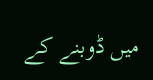میں ڈوبنے کے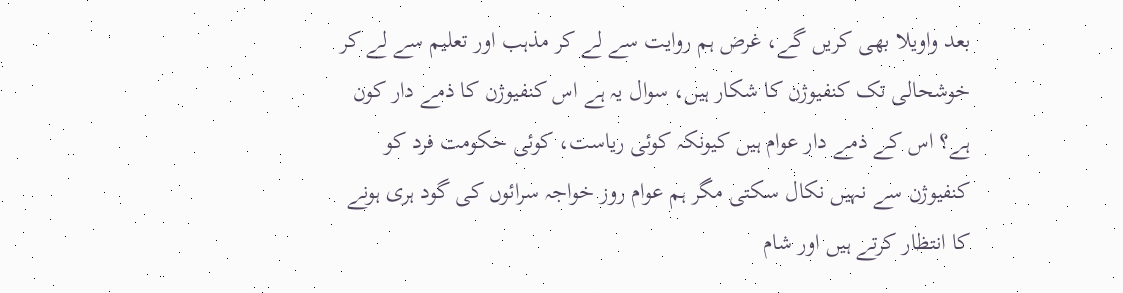بعد واویلا بھی کریں گے، غرض ہم روایت سے لے کر مذہب اور تعلیم سے لے کر خوشحالی تک کنفیوژن کا شکار ہیں، سوال یہ ہے اس کنفیوژن کا ذمے دار کون ہے؟ اس کے ذمے دار عوام ہیں کیونکہ کوئی ریاست، کوئی حکومت فرد کو کنفیوژن سے نہیں نکال سکتی مگر ہم عوام روز خواجہ سرائوں کی گود ہری ہونے کا انتظار کرتے ہیں اور شام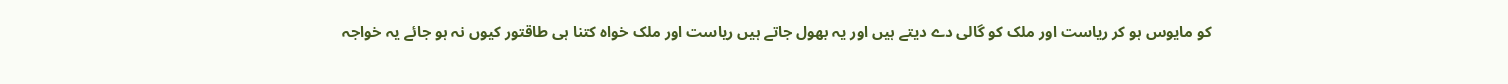کو مایوس ہو کر ریاست اور ملک کو گالی دے دیتے ہیں اور یہ بھول جاتے ہیں ریاست اور ملک خواہ کتنا ہی طاقتور کیوں نہ ہو جائے یہ خواجہ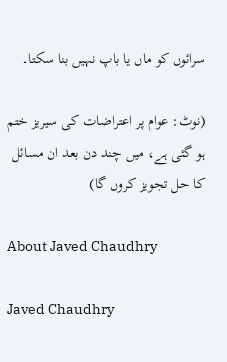سرائوں کو ماں یا باپ نہیں بنا سکتا۔

(نوٹ: عوام پر اعتراضات کی سیریز ختم ہو گئی ہے، میں چند دن بعد ان مسائل کا حل تجویز کروں گا)

About Javed Chaudhry

Javed Chaudhry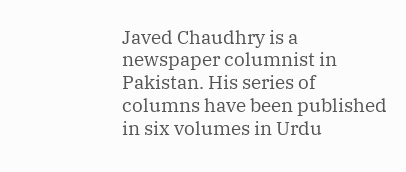Javed Chaudhry is a newspaper columnist in Pakistan. His series of columns have been published in six volumes in Urdu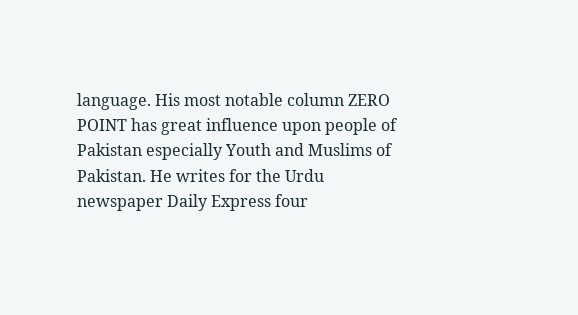language. His most notable column ZERO POINT has great influence upon people of Pakistan especially Youth and Muslims of Pakistan. He writes for the Urdu newspaper Daily Express four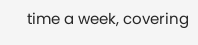time a week, covering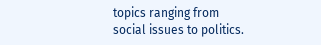topics ranging from social issues to politics.